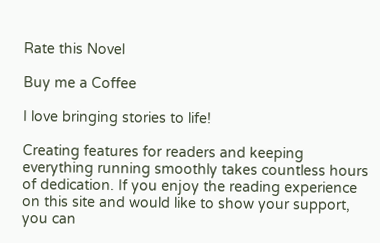Rate this Novel

Buy me a Coffee

I love bringing stories to life!

Creating features for readers and keeping everything running smoothly takes countless hours of dedication. If you enjoy the reading experience on this site and would like to show your support, you can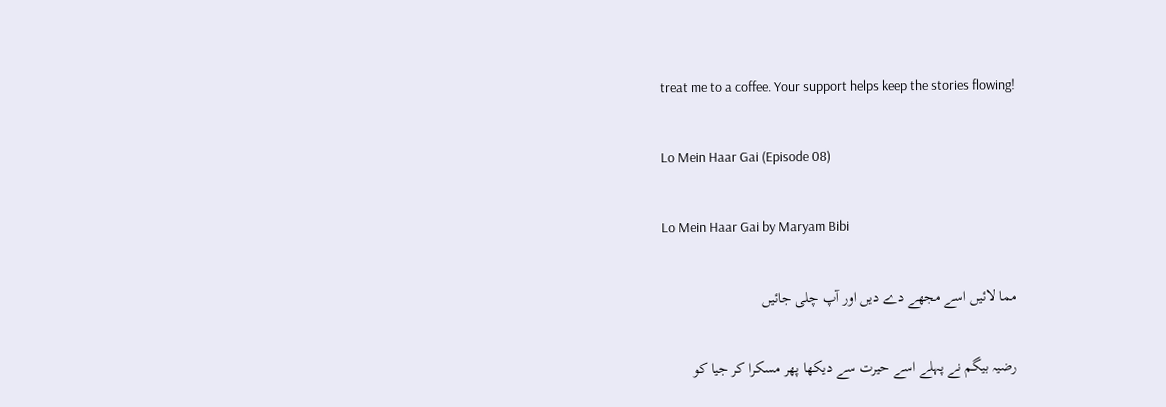treat me to a coffee. Your support helps keep the stories flowing!

Lo Mein Haar Gai (Episode 08)

Lo Mein Haar Gai by Maryam Bibi

مما لائیں اسے مجھے دے دیں اور آپ چلی جائیں

رضیہ بیگم نے پہلے اسے حیرت سے دیکھا پھر مسکرا کر جیا کو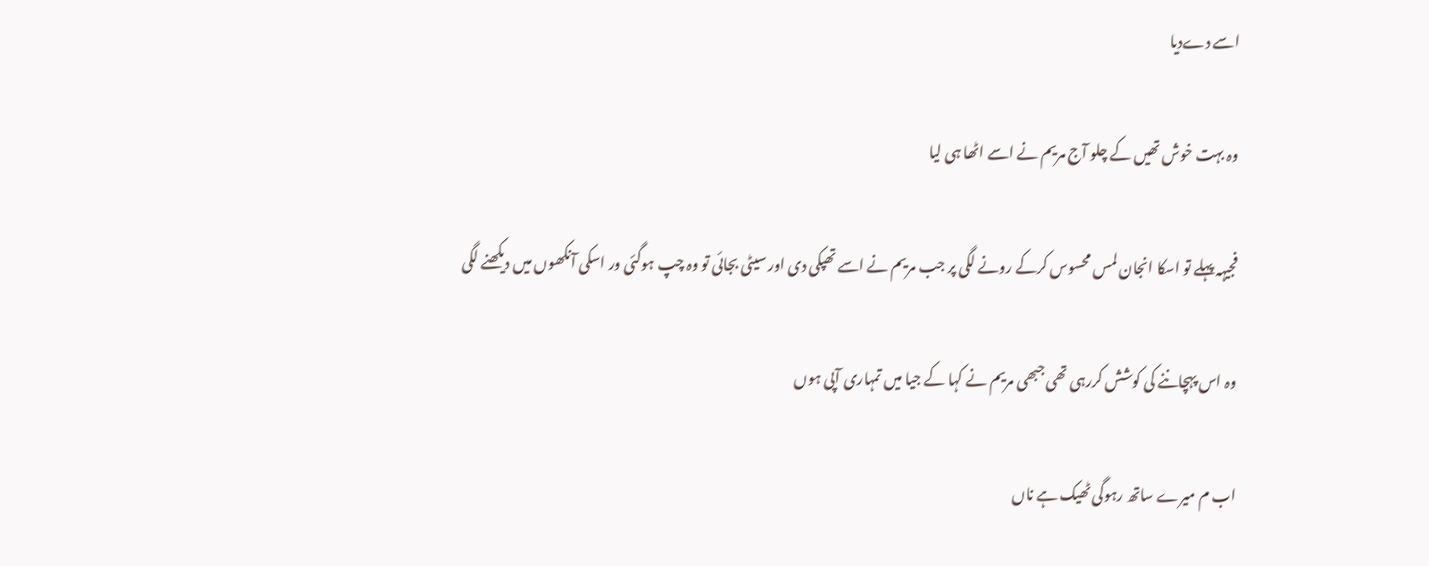اسے دےدیا

وہ بہت خوش تھیں کے چلو آج مریم نے اسے اٹھا ہی لیا

فجیہہ پہلے تو اسکا انجان لمس محسوس کرکے رونے لگی پر جب مریم نے اسے تھپکی دی اور سیٹی بجائی تو وہ چپ ہوگئی ور اسکی آنکھوں میں دیکھنے لگی

وہ اس پہچاننے کی کوشش کررہی تھی جبھی مریم نے کہا کے جیا میں تمہاری آپی ہوں

اب م میرے ساتھ رہوگی ٹھیک ہے ناں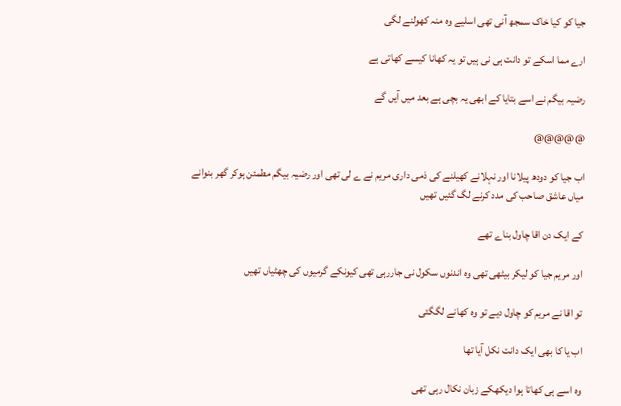جیا کو کیا خاک سمجھ آنی تھی اسلیے وہ منہ کھولنے لگی

ارے مما اسکے تو دانت ہی نی ہیں تو یہ کھانا کیسے کھاتی ہے

رضیہ بیگم نے اسے بتایا کے ابھی یہ بچی ہے بعد میں آیں گے

@@@@@

اب جیا کو دودھ پیلانا اور نہلانے کھیلنے کی ذمی داری مریم نے ے لی تھی اور رضیہ بیگم مطمئن ہوکر گھر بنوانے میاں عاشق صاحب کی مدد کرنے لگ گئیں تھیں

کے ایک دن اقا چاول بناے تھے

اور مریم جیا کو لیکر بیٹھی تھی وہ اندنوں سکول نی جاررہی تھی کیونکے گرمیوں کی چھٹیاں تھیں

تو اقا نے مریم کو چاول دیے تو وہ کھانے لگگئی

اب یا کا بھی ایک دانت نکل آیا تھا

وہ اسے ہی کھاتا ہوا دیکھکے زبان نکال رہی تھی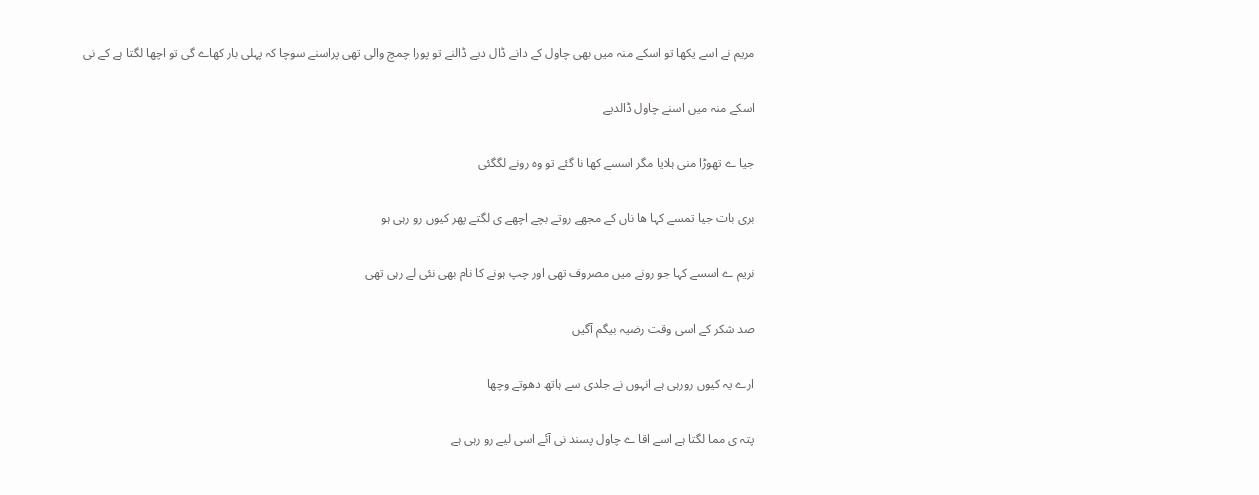مریم نے اسے یکھا تو اسکے منہ میں بھی چاول کے دانے ڈال دیے ڈالنے تو پورا چمچ والی تھی پراسنے سوچا کہ پہلی بار کھاے گی تو اچھا لگتا ہے کے نی

اسکے منہ میں اسنے چاول ڈالدیے

جیا ے تھوڑا منی ہلایا مگر اسسے کھا نا گئے تو وہ رونے لگگئی

بری بات جیا تمسے کہا ھا ناں کے مجھے روتے بچے اچھے ی لگتے پھر کیوں رو رہی ہو

نریم ے اسسے کہا جو رونے میں مصروف تھی اور چپ ہونے کا نام بھی نئی لے رہی تھی

صد شکر کے اسی وقت رضیہ بیگم آگیں

ارے یہ کیوں رورہی ہے انہوں نے جلدی سے ہاتھ دھوتے وچھا

پتہ ی مما لگتا ہے اسے اقا ے چاول پسند نی آئے اسی لیے رو رہی ہے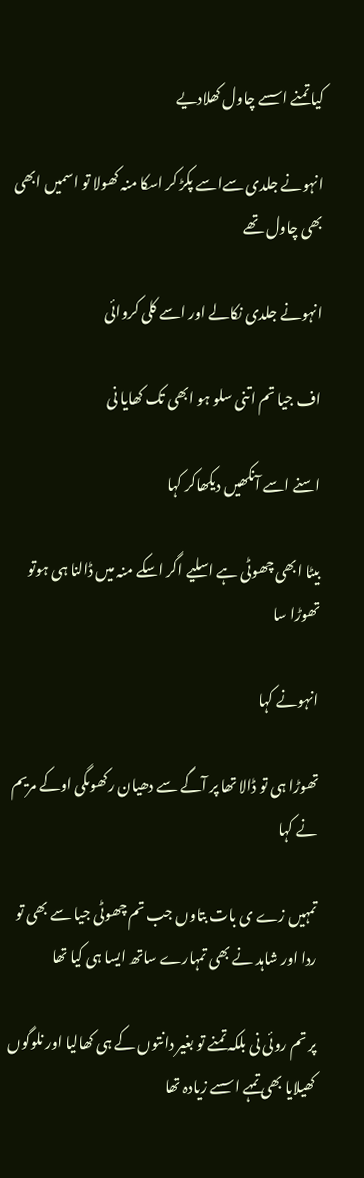کیا تمنے اسسے چاول کھلادیے

انہونے جلدی سےاسے پکڑ کر اسکا منہ کھولا تو اسمیں ابھی بھی چاول تھے

انہونے جلدی نکالے اور اسے کلی کروائی

اف جیا تم اتنی سلو ہو ابھی تک کھایا نی

اسنے اسے آنکھیں دیکھاکر کہا

بیٹا ابھی چھوٹی ہے اسلیے اگر اسکے منہ میں ڈالنا ہی ہوتو تھوڑا سا

انہونے کہا

تھوڑا ہی تو ڈالا تھا پر آگے سے دھیان رکھوںگی اوکے مریم نے کہا

تمہیں زے ی بات بتاوں جب تم چھوٹی جیا سے بھی تو ردا اور شاہد نے بھی تمہارے ساتھ ایسا ہی کیا تھا

پر تم روئی نی بلکہ تمنے تو بغیر دانتوں کے ہی کھالیا اور نلوگوں کھیلایا بھی تمہے اسسے زیادہ تھا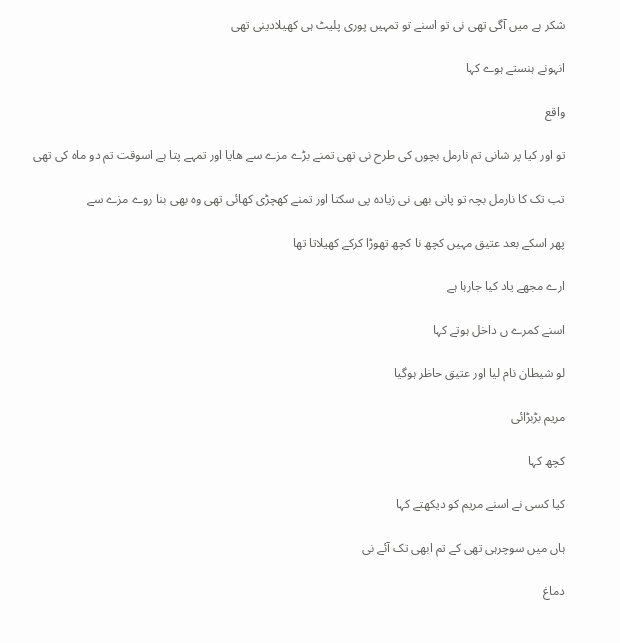شکر ہے میں آگی تھی نی تو اسنے تو تمہیں پوری پلیٹ ہی کھیلادینی تھی

انہونے ہنستے ہوے کہا

واقع

تو اور کیا پر شانی تم نارمل بچوں کی طرح نی تھی تمنے بڑے مزے سے ھایا اور تمہے پتا ہے اسوقت تم دو ماہ کی تھی

تب تک کا نارمل بچہ تو پانی بھی نی زیادہ پی سکتا اور تمنے کھچڑی کھائی تھی وہ بھی بنا روے مزے سے

پھر اسکے بعد عتیق مہیں کچھ نا کچھ تھوڑا کرکے کھیلاتا تھا

ارے مجھے یاد کیا جارہا ہے

اسنے کمرے ں داخل ہوتے کہا

لو شیطان نام لیا اور عتیق حاظر ہوگیا

مریم بڑبڑائی

کچھ کہا

کیا کسی نے اسنے مریم کو دیکھتے کہا

ہاں میں سوچرہی تھی کے تم ابھی تک آئے نی

دماغ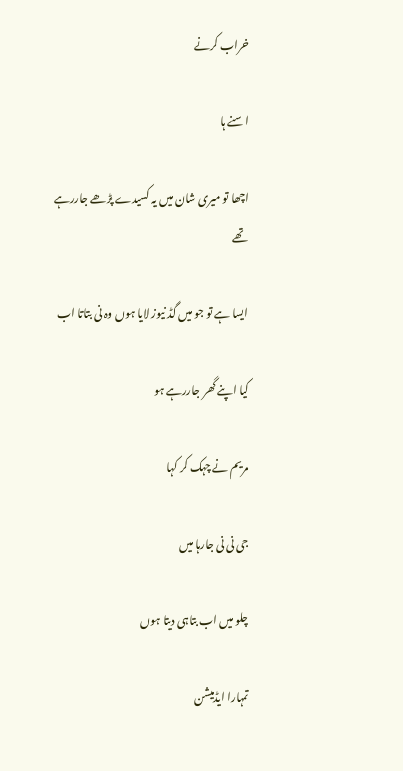خراب کرنے

اسنے ہا

اچھا تو میری شان میں یہ کسیدے پڑھے جاررہے تھے

ایسا ہے تو جو میں گڈ نیوز لایا ہوں وہ نی بتاتا اب

کیا اپنے گھر جاررہے ہو

مریم نے چہک کر کہا

جی نی نی جارہا میں

چلو میں اب بتاہی دیتا ہوں

تمہارا ایڈمیشن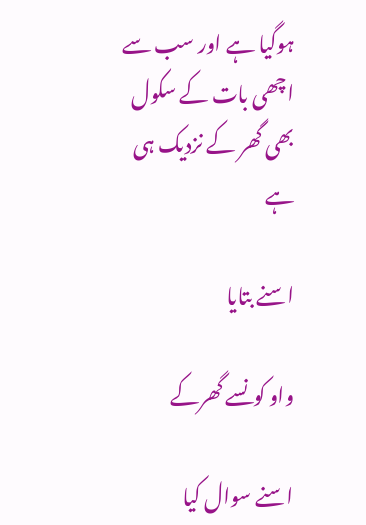ہوگیا ہے اور سب سے اچھی بات کے سکول بھی گھر کے نزدیک ہی ہے

اسنے بتایا

واو کونسے گھرکے

اسنے سوال کیا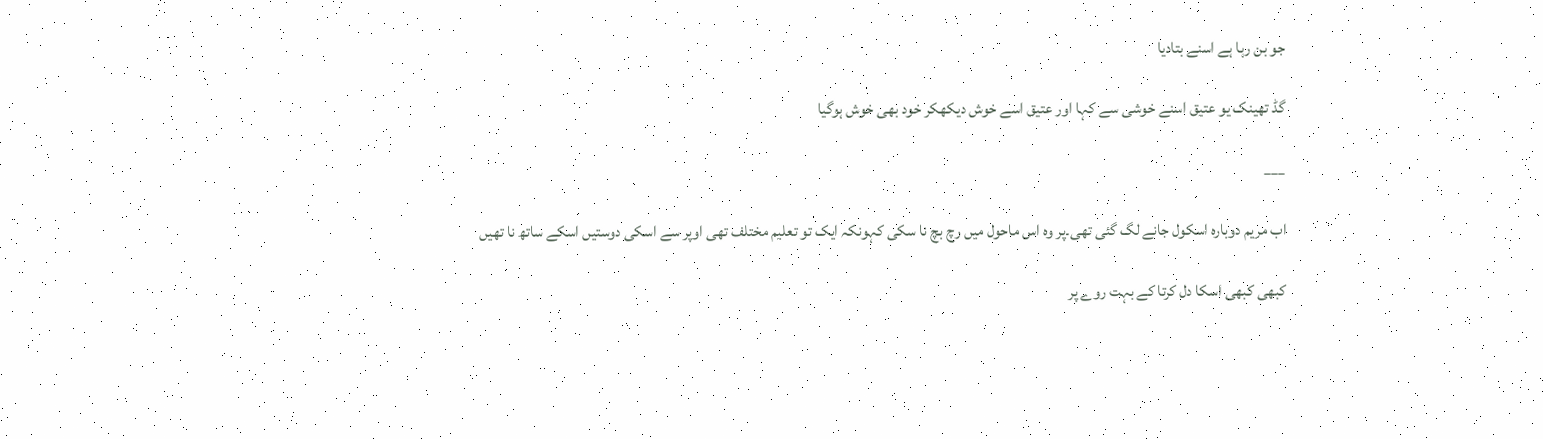جو بن رہا ہے اسنے بتادیا

گڈ تھینک یو عتیق اسنے خوشی سے کہا اور عتیق اسے خوش دیکھکر خود بھی خوش ہوگیا

___

اب مریم دوبارہ اسکول جانے لگ گئی تھی۔پر وہ اس ماحول میں رچ بچ نا سکی کہونکہ ایک تو تعلیم مختلف تھی اوپر سے اسکی دوستیں اسکے ساتھ نا تھیں

کبھی کبھی اسکا دل کرتا کے بہت روے پر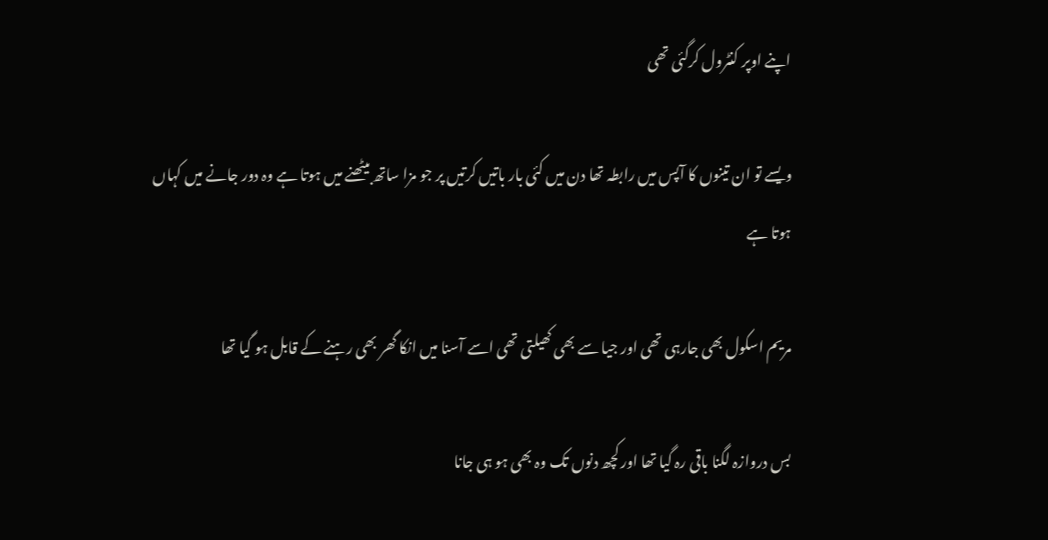اپنے اوپر کنٹرول کرگئی تھی

ویسے تو ان تینوں کا آپس میں رابطہ تھا دن میں کئی بار باتیں کرتیں پر جو مزا ساتھ بیٹھنے میں ہوتا ہے وہ دور جانے میں کہاں ہوتا ہے

مریم اسکول بھی جارہی تھی اور جیا سے بھی کھیلتی تھی اسے آسنا میں انکا گھر بھی رہنے کے قابل ہو گیا تھا

بس دروازہ لگنا باقی رہ گیا تھا اور کچھ دنوں تک وہ بھی ہو ہی جانا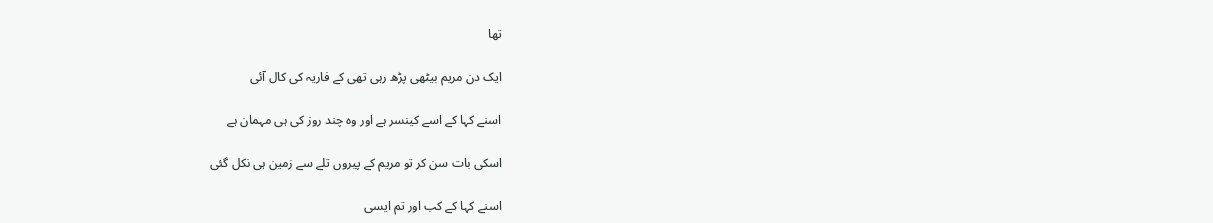تھا

ایک دن مریم بیٹھی پڑھ رہی تھی کے فاریہ کی کال آئی

اسنے کہا کے اسے کینسر ہے اور وہ چند روز کی ہی مہمان ہے

اسکی بات سن کر تو مریم کے پیروں تلے سے زمین ہی نکل گئی

اسنے کہا کے کب اور تم ایسی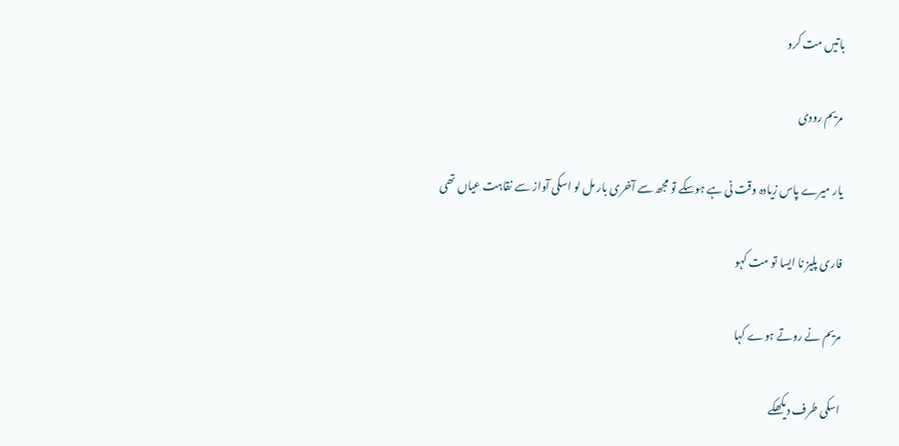باتیں مت کرو

مریم رودی

یار میرے پاس زیادہ وقت نی ہے ہوسکے تو مجھ سے آخری بار مل لو اسکی آواز سے نقاہت عیاں تھی

فاری پلیز نا ایسا تو مت کہو

مریم نے روتے ہوے کہا

اسکی طرف دیکھکے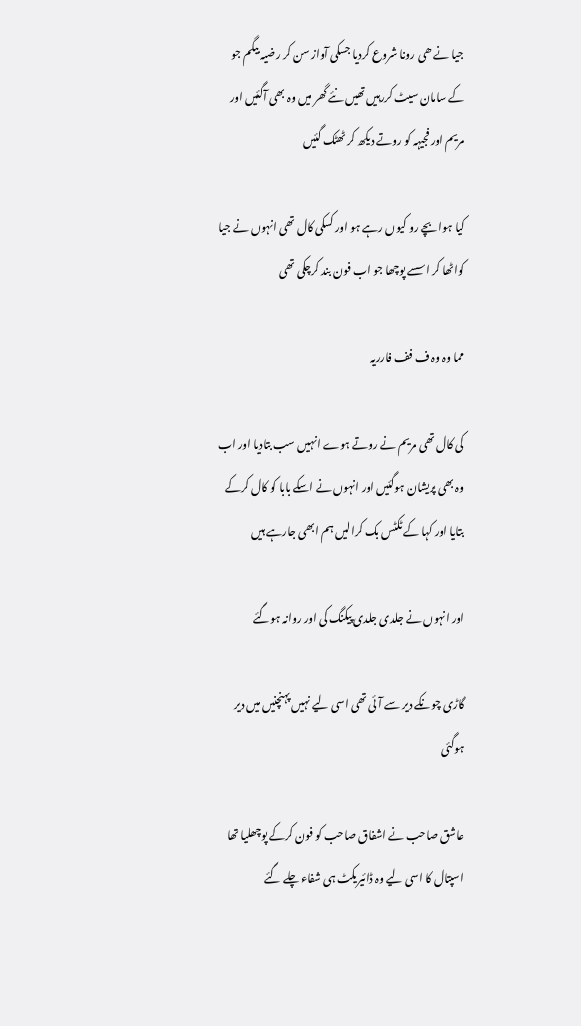جیا نے ھی رونا شروع کردیا جسکی آواز سن کر رضیہ بیگم جو کے سامان سیٹ کررہیں تھیں نئے گھر میں وہ بھی آگئیں اور مریم اور فجیہہ کو روتے دیکھ کر ٹھٹک گئیں

کیا ہوا بچے رو کیوں رہے ہو اور کسکی کال تھی انہوں نے جیا کواٹھا کر اسسے پوچھا جو اب فون بند کرچکی تھی

مما وہ وہ ف فف فارریہ

کی کال تھی مریم نے روتے ہوے انہیں سب بتادیا اور اب وہ بھی پریشان ہوگئیں اور انہوں نے اسکے بابا کو کال کرکے بتایا اور کہا کے ٹکٹس بک کرالیں ہم ابھی جارہے ہیں

اور انہوں نے جلدی جلدی پیکنگ کی اور روانہ ہوگئے

گاڑی چونکے دیر سے آئی تھی اسی لیے نہیں پہنچنیں میں دیر ہوگئی

عاشق صاحب نے اشفاق صاحب کو فون کرکے پوچھلیا تھا اسپتال کا اسی لیے وہ ڈائیریکٹ ہی شفاء چلے گئے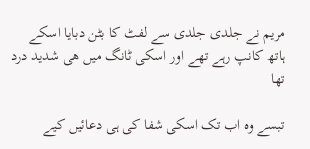مریم نے جلدی جلدی سے لفٹ کا بٹن دبایا اسکے ہاتھ کانپ رہے تھے اور اسکی ٹانگ میں ھی شدید درد تھا

تبسے وہ اب تک اسکی شفا کی ہی دعائیں کیے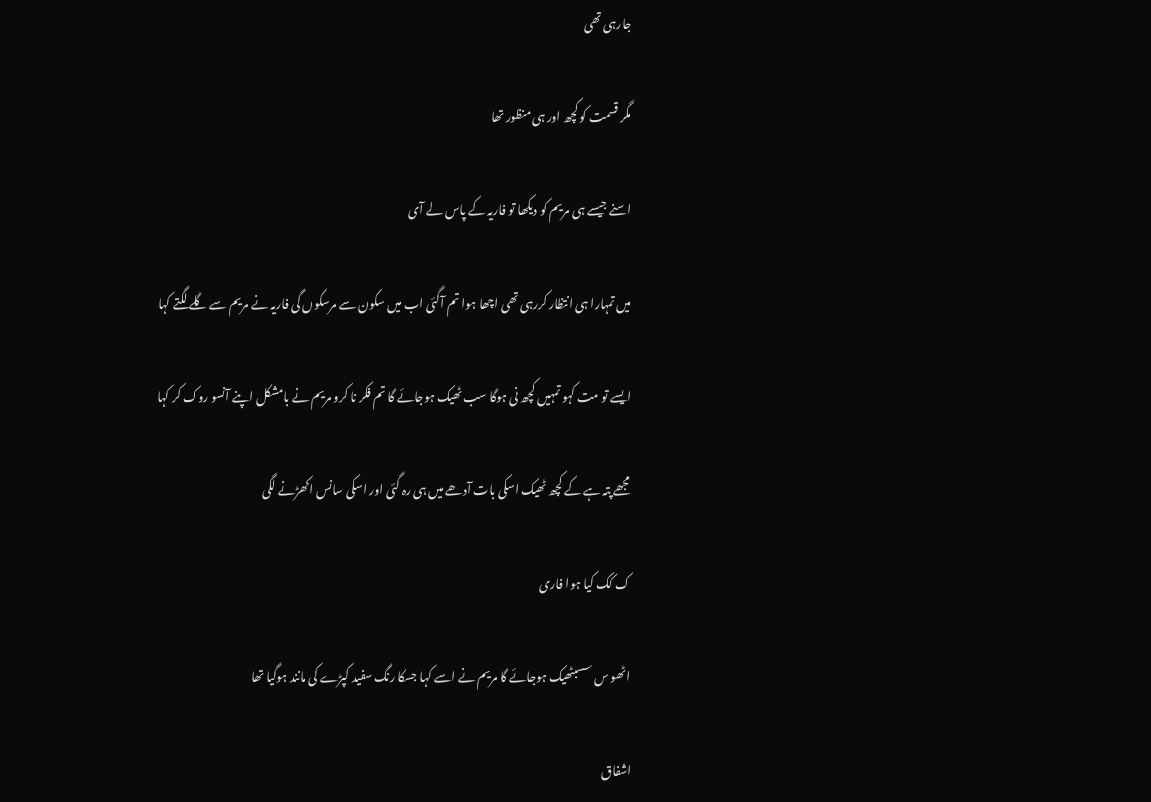جارہی تھی

مگر قسمت کو کچھ اور ہی منظور تھا

اسنے جیسے ہی مریم کو دیکھا تو فاریہ کے پاس لے آی

میں تمہارا ہی انتظار کررہی تھی اچھا ہوا تم آگئی اب میں سکون سے مرسکوں گی فاریہ نے مریم سے گلے لگتے کہا

ایسے تو مت کہو تمہیں کچھ نی ہوگا سب ٹھیک ہوجائے گا تم فکر نا کرو مریم نے بامشکل اپنے آنسو روک کر کہا

مجھے پتہ ہے کے کچھ ٹھیک اسکی بات آدھے میں ہی رہ گئی اور اسکی سانس اکھڑنے لگی

ک کک کیا ہوا فاری

اٹھو س سسبٹھیک ہوجائے گا مریم نے اسے کہا جسکا رنگ سفید کپڑے کی مانند ہوگیا تھا

اشفاق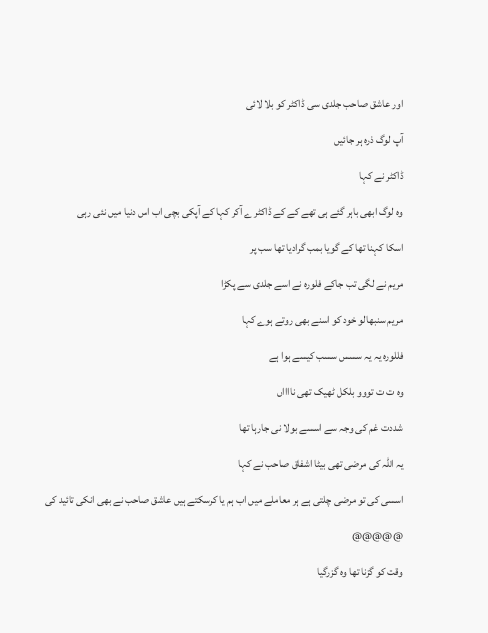اور عاشق صاحب جلدی سی ڈاکٹر کو بلا لائی

آپ لوگ ذرہ ہر جائیں

ڈاکٹر نے کہا

وہ لوگ ابھی باہر گئے ہی تھے کے کے ڈاکٹر ے آکر کہا کے آپکی بچی اب اس دنیا میں نئی رہی

اسکا کہنا تھا کے گویا بمب گرادیا تھا سب پر

مریم نے لگی تب جاکے فلورہ نے اسے جلدی سے پکڑا

مریم سنبھالو خود کو اسنے بھی روتے ہوے کہا

فللورہ یہ یہ سسس سسب کیسے ہوا ہے

وہ ت ت تووو بلکل ٹھیک تھی نااااں

شددت غم کی وجہ سے اسسے بولا نی جارہا تھا

یہ اللّٰہ کی مرضی تھی بیٹا اشفاق صاحب نے کہا

اسسی کی تو مرضی چلتی ہے ہر معاملے میں اب ہم یا کرسکتے ہیں عاشق صاحب نے بھی انکی تائید کی

@@@@@

وقت کو گزنا تھا وہ گزرگیا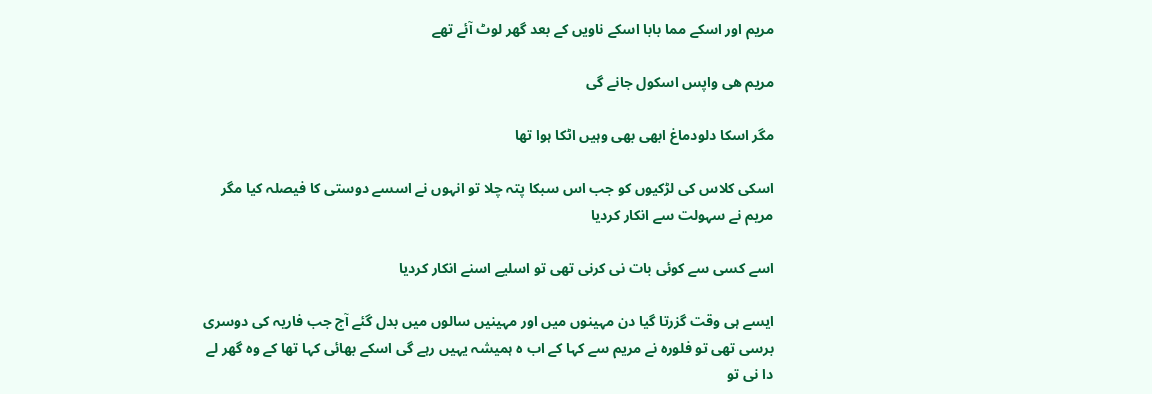مریم اور اسکے مما بابا اسکے ناویں کے بعد گھر لوٹ آئے تھے

مریم ھی واپس اسکول جانے گی

مگر اسکا دلودماغ ابھی بھی وہیں اٹکا ہوا تھا

اسکی کلاس کی لڑکیوں کو جب اس سبکا پتہ چلا تو انہوں نے اسسے دوستی کا فیصلہ کیا مگر مریم نے سہولت سے انکار کردیا

اسے کسی سے کوئی بات نی کرنی تھی تو اسلیے اسنے انکار کردیا

ایسے ہی وقت گزرتا گیا دن مہینوں میں اور مہینیں سالوں میں بدل گئے آج جب فاریہ کی دوسری برسی تھی تو فلورہ نے مریم سے کہا کے اب ہ ہمیشہ یہیں رہے گی اسکے بھائی کہا تھا کے وہ گھر لے دا نی تو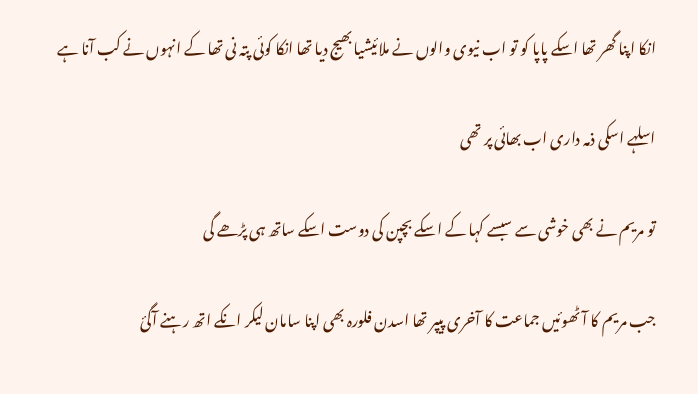انکا اپنا گھر تھا اسکے پاپا کو تو اب نیوی والوں نے ملائیشیا بھیج دیا تھا انکا کوئی پتہ نی تھا کے انہوں نے کب آنا ہے

اسلہے اسکی ذمہ داری اب بھائی پر تھی

تو مریم نے بھی خوشی سے سبسے کہا کے اسکے بچپن کی دوست اسکے ساتھ ہی پڑھے گی

جب مریم کا آٹھوئیں جماعت کا آخری پیپر تھا اسدن فلورہ بھی اپنا سامان لیکر انکے اتھ رہنے آگئ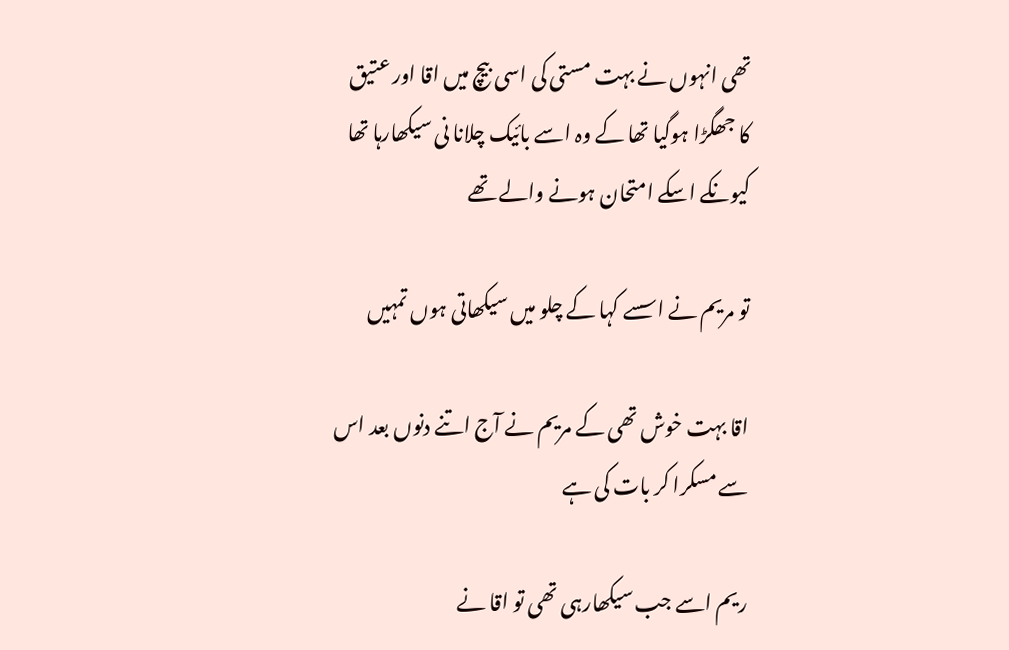تھی انہوں نے بہت مستی کی اسی بیچ میں اقا اور عتیق کا جھگڑا ہوگیا تھا کے وہ اسے بائیک چلانا نی سیکھارہا تھا کیونکے اسکے امتحان ہونے والے تھے

تو مریم نے اسسے کہا کے چلو میں سیکھاتی ہوں تمہیں

اقا بہت خوش تھی کے مریم نے آج اتنے دنوں بعد اس سے مسکرا کر بات کی ہے

ریم اسے جب سیکھارہی تھی تو اقا نے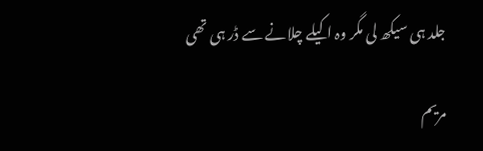جلد ہی سیکھ لی مگر وہ اکیلے چلانے سے ڈر ہی تھی

مریم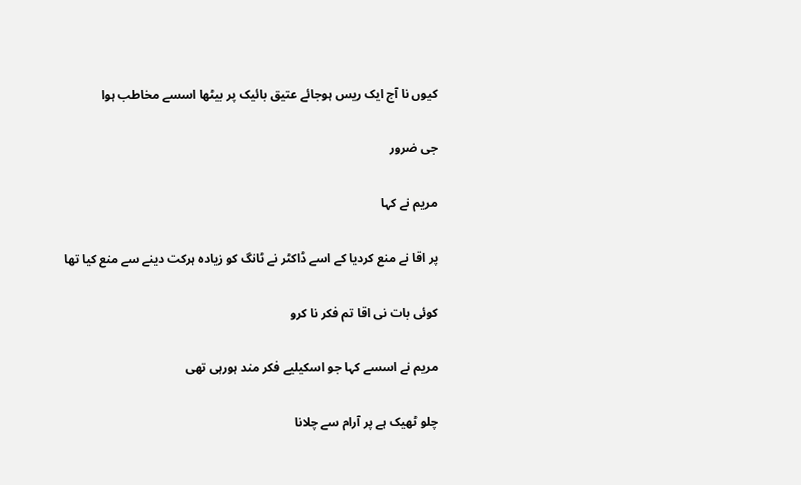کیوں نا آج ایک ریس ہوجائے عتیق بائیک پر بیٹھا اسسے مخاطب ہوا

جی ضرور

مریم نے کہا

پر اقا نے منع کردیا کے اسے ڈاکٹر نے ٹانگ کو زیادہ ہرکت دینے سے منع کیا تھا

کوئی بات نی اقا تم فکر نا کرو

مریم نے اسسے کہا جو اسکیلیے فکر مند ہورہی تھی

چلو ٹھیک ہے پر آرام سے چلانا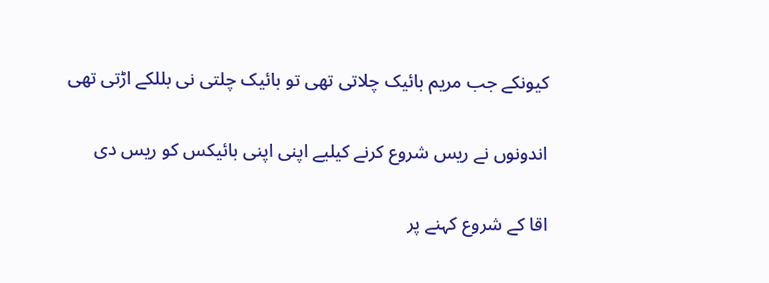کیونکے جب مریم بائیک چلاتی تھی تو بائیک چلتی نی بللکے اڑتی تھی

اندونوں نے ریس شروع کرنے کیلیے اپنی اپنی بائیکس کو ریس دی

اقا کے شروع کہنے پر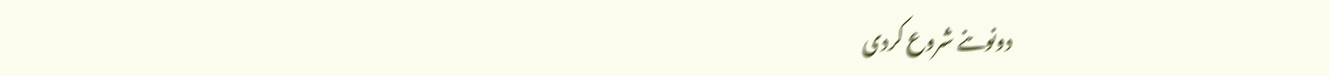دونوںنے شروع کردی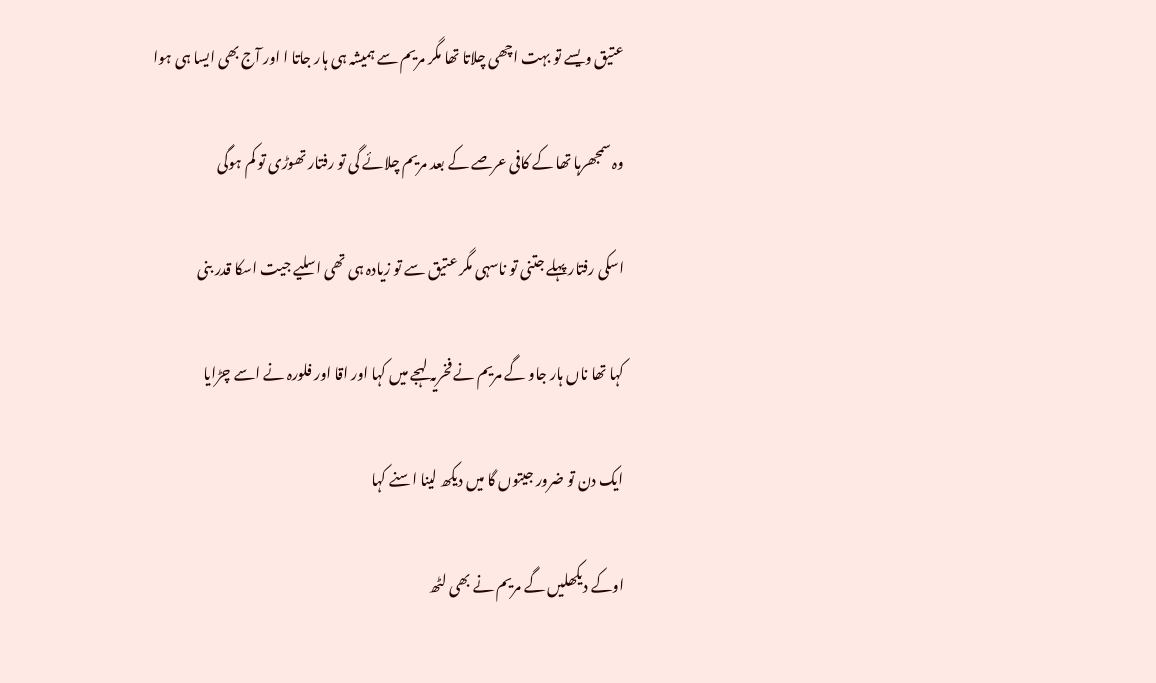عتیق ویسے تو بہت اچھی چلاتا تھا مگر مریم سے ہمیشہ ہی ہار جاتا ا اور آج بھی ایسا ہی ہوا

وہ سمجھرہا تھا کے کافی عرصے کے بعد مریم چلائے گی تو رفتار تھوڑی تو کم ہوگی

اسکی رفتار پہلے جتنی تو ناسہی مگر عتیق سے تو زیادہ ہی تھی اسلیے جیت اسکا قدر بنی

کہا تھا ناں ہار جاو گے مریم نے فخریہ لہجے میں کہا اور اقا اور فلورہ نے اسے چڑایا

ایک دن تو ضرور جیتوں گا میں دیکھ لینا اسنے کہا

اوکے دیکھلیں گے مریم نے بھی لٹھ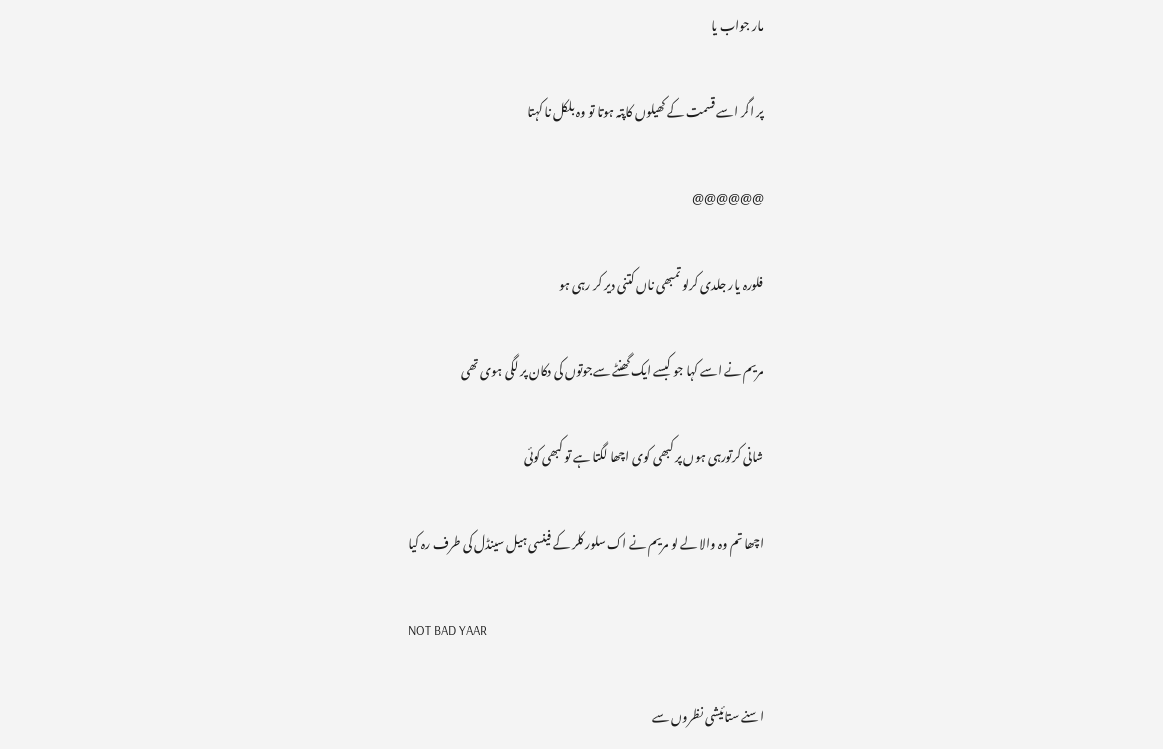مار جواب یا

پر اگر اسے قسمت کے کھیلوں کاپتہ ہوتا تو وہ بلکل نا کہتا

@@@@@@

فلورہ یار جلدی کرلو تمبھی ناں کتنی دیر کر رہی ہو

مریم نے اسے کہا جو کبسے ایک گھنٹے سےجوتوں کی دکان پر لگی ہوی تھی

شانی کرتورہی ہوں پر کبھی کوی اچھا لگتا ہے تو کبھی کوئی

اچھا تم وہ والا لے لو مریم نے اک سلور کلر کے فینسی ہیل سینڈل کی طرف رہ کیا

NOT BAD YAAR

اسنے ستائیشی نظروں سے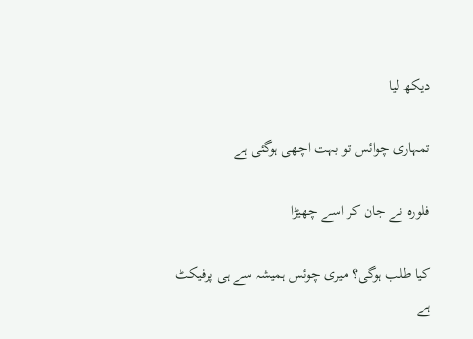دیکھ لیا

تمہاری چوائس تو بہت اچھی ہوگئی ہے

فلورہ نے جان کر اسے چھیڑا

کیا طلب ہوگی؟ میری چوئس ہمیشہ سے ہی پرفیکٹ ہے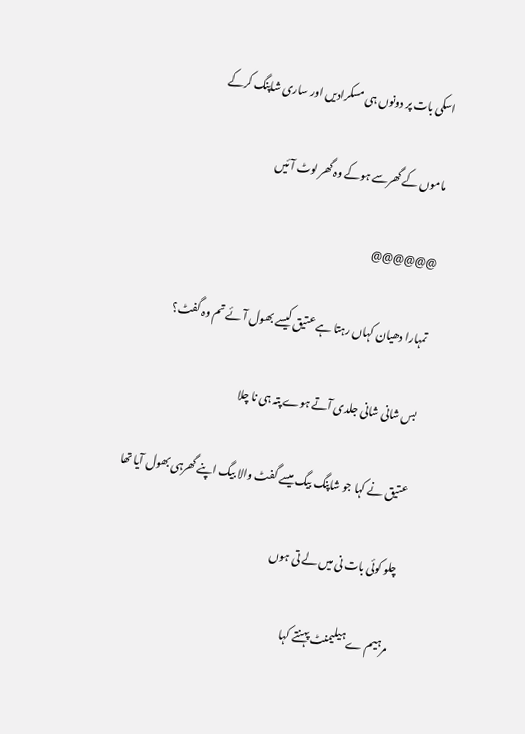اسکی بات پر دونوں ہی مسکرادیں اور ساری شاپنگ کرکے

ماموں کے گھرسے ہوکے وہ گھر لوٹ آئیں

@@@@@@

تمہارا دھیان کہاں رہتا ہے عتیق کیسے بھول آئے تم وہ گفٹ؟

بس شانی شانی جلدی آتے ہوے پتہ ہی نا چلا

عتیق نے کہا جو شاپنگ بیگ میسے گفٹ والا بیگ اپنے گھرہی بھول آیا تھا

چلو کوئی بات نی میں لے تی ہوں

مرہیم ے ہیلیمنٹ پہنتے کہا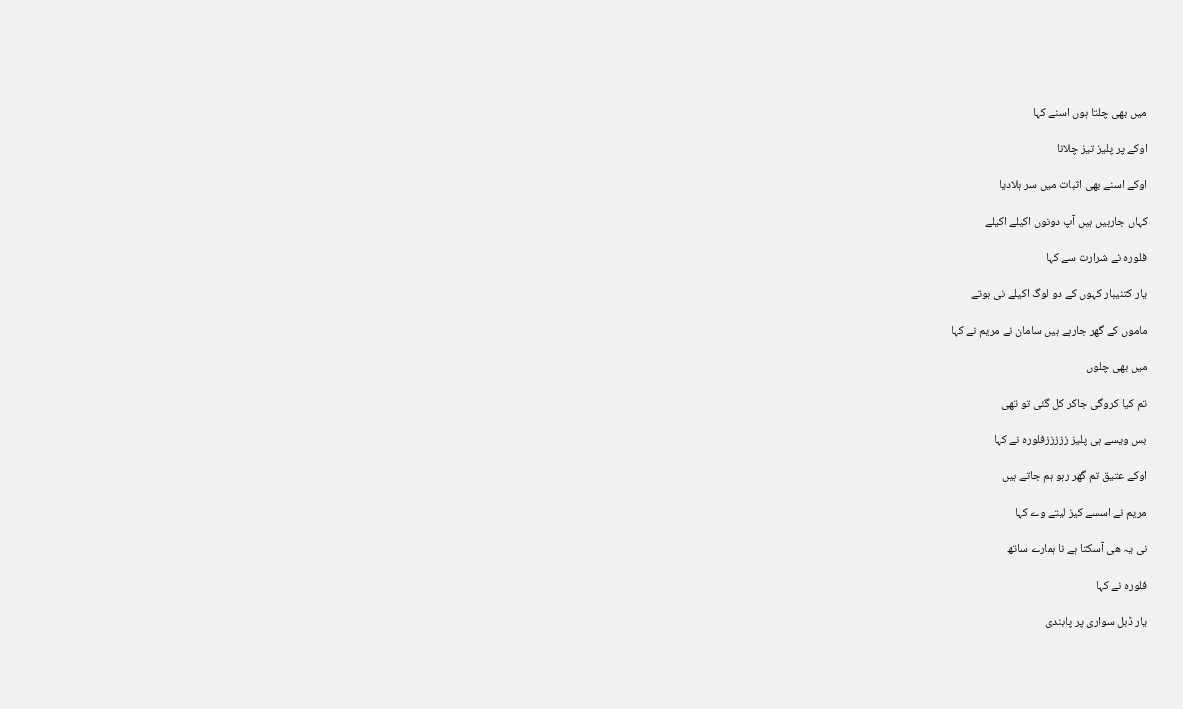میں بھی چلتا ہوں اسنے کہا

اوکے پر پلیز تیز چلانا

اوکے اسنے بھی اثبات میں سر ہلادیا

کہاں جارہیں ہیں آپ دونوں اکیلے اکیلے

فلورہ نے شرارت سے کہا

یار کتنیبار کہوں کے دو لوگ اکیلے نی ہوتے

ماموں کے گھر جارہے ہیں سامان نے مریم نے کہا

میں بھی چلوں

تم کیا کروگی جاکر کل گئی تو تھی

بس ویسے ہی پلیز زززززفلورہ نے کہا

اوکے عتیق تم گھر رہو ہم جاتے ہیں

مریم نے اسسے کیز لیتے وے کہا

نی یہ ھی آسکتا ہے نا ہمارے ساتھ

فلورہ نے کہا

یار ڈبل سواری پر پابندی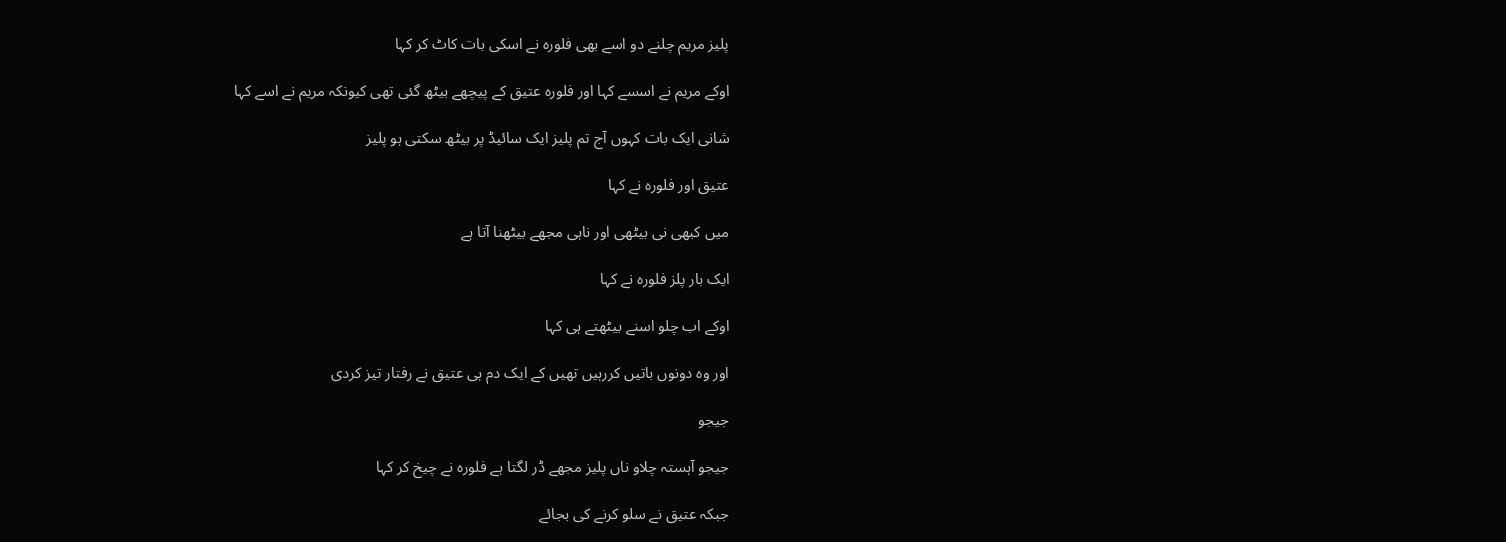پلیز مریم چلنے دو اسے بھی فلورہ نے اسکی بات کاٹ کر کہا

اوکے مریم نے اسسے کہا اور فلورہ عتیق کے پیچھے بیٹھ گئی تھی کیونکہ مریم نے اسے کہا

شانی ایک بات کہوں آج تم پلیز ایک سائیڈ پر بیٹھ سکتی ہو پلیز

عتیق اور فلورہ نے کہا

میں کبھی نی بیٹھی اور ناہی مجھے بیٹھنا آتا ہے

ایک بار پلز فلورہ نے کہا

اوکے اب چلو اسنے بیٹھتے ہی کہا

اور وہ دونوں باتیں کررہیں تھیں کے ایک دم ہی عتیق نے رفتار تیز کردی

جیجو

جیجو آہستہ چلاو ناں پلیز مجھے ڈر لگتا ہے فلورہ نے چیخ کر کہا

جبکہ عتیق نے سلو کرنے کی بجائے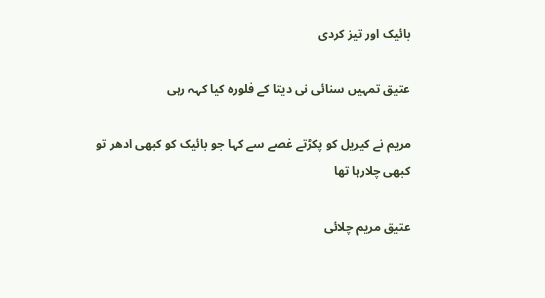بائیک اور تیز کردی

عتیق تمہیں سنائی نی دیتا کے فلورہ کیا کہہ رہی

مریم نے کیریل کو پکڑتے غصے سے کہا جو بائیک کو کبھی ادھر تو کبھی چلارہا تھا

عتیق مریم چلائی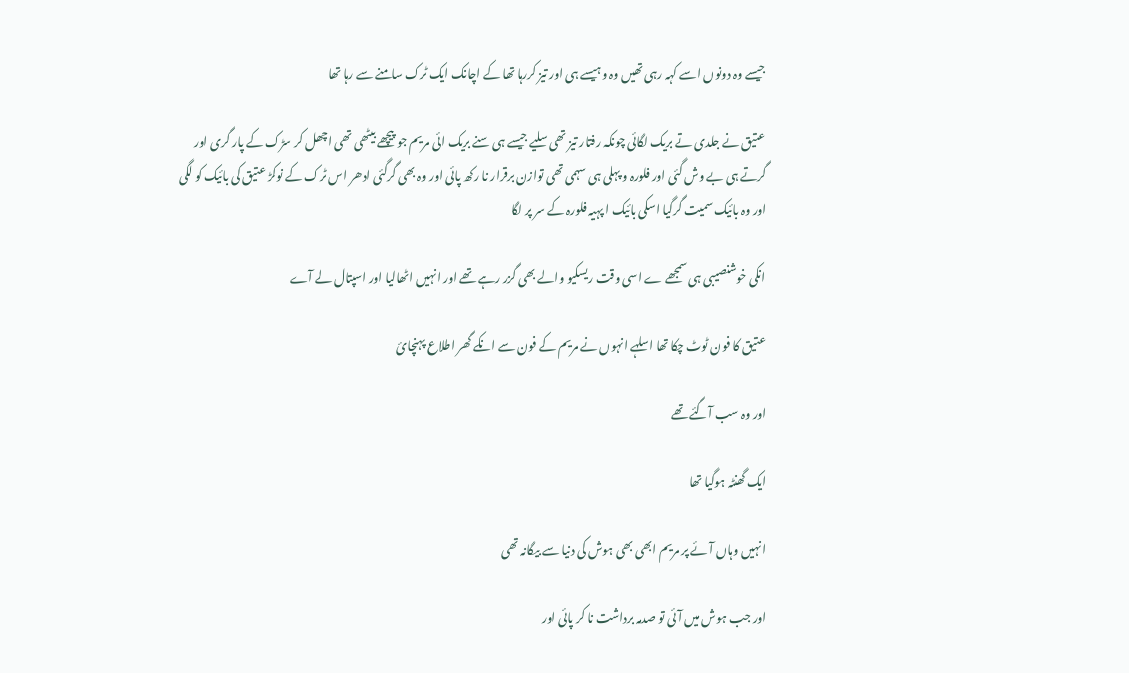جیسے وہ دونوں اسے کہہ رہی تھیں وہ وہیسے ہی اور تیز کررہا تھا کے اچانک ایک ٹرک سامنے سے رہا تھا

عتیق نے جلدی تے بریک لگائی چونکہ رفتار تیز تھی سلیے جیسے ہی سنے بریک ائی مریم جو پیچھے بیٹھی تھی اچھل کر سڑک کے پار گری اور گرتے ہی بے وش گئی اور فلورہ و پہلی ہی سہمی تھی توازن برقرار نا رکھ پائی اور وہ بھی گرگئی ادھر اس ٹرک کے نوکڑ عتیق کی بائیک کو لگی اور وہ بائیک سمیت گرگیا اسکی بائیک ا پہیہ فلورہ کے سر پر لگا

انکی خوشنصیبی ہی سمجھے ے اسی وقت ریسکیو والے بھی گزر رہے تھے اور انہیں اٹھالیا اور اسپتال لے آے

عتیق کا فون ٹوٹ چکا تھا اسلہے انہوں نے مریم کے فون سے انکے گھر اطلاع پہنچائ

اور وہ سب آگئے تھے

ایک گھنٹہ ہوگیا تھا

انہیں وہاں آئے پر مریم ابھی بھی ہوش کی دنیا سے بیگانہ تھی

اور جب ہوش میں آئی تو صدمہ برداشت نا کر پائی اور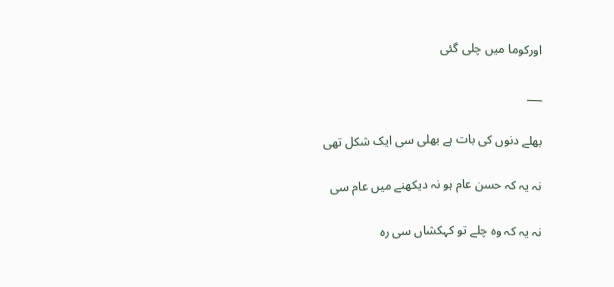اورکوما میں چلی گئی

___

بھلے دنوں کی بات ہے بھلی سی ایک شکل تھی

نہ یہ کہ حسن عام ہو نہ دیکھنے میں عام سی

نہ یہ کہ وہ چلے تو کہکشاں سی رہ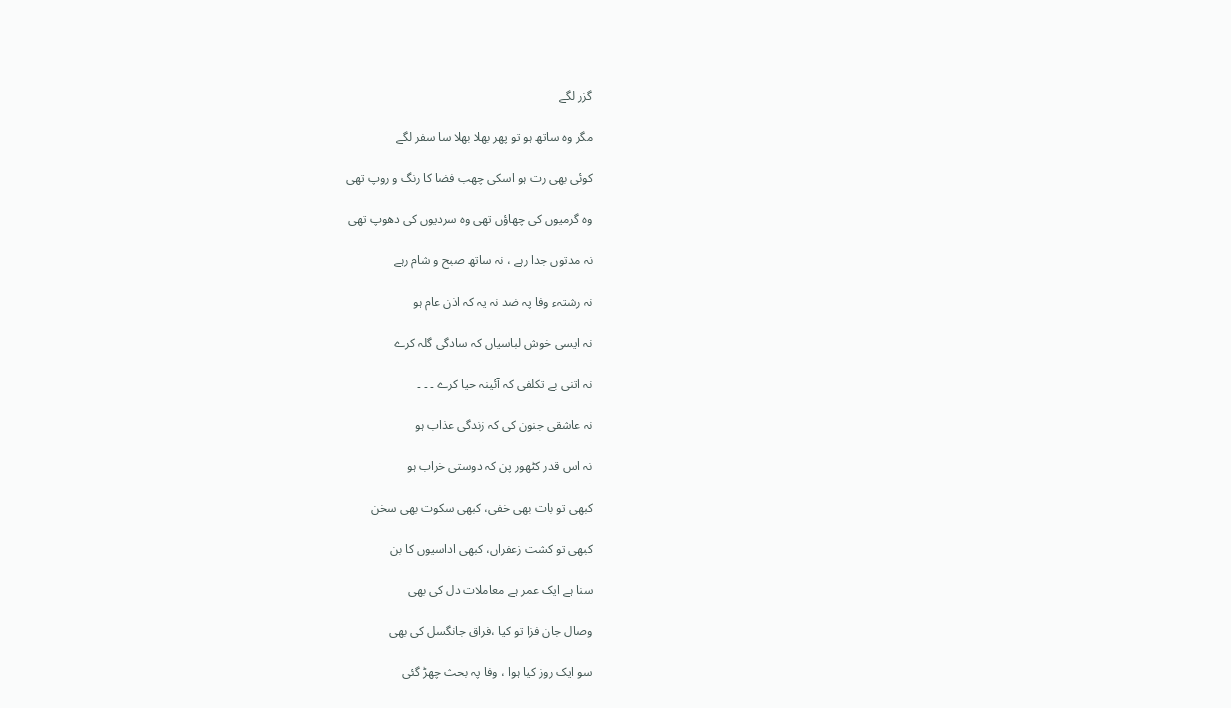گزر لگے

مگر وہ ساتھ ہو تو پھر بھلا بھلا سا سفر لگے

کوئی بھی رت ہو اسکی چھب فضا کا رنگ و روپ تھی

وہ گرمیوں کی چھاؤں تھی وہ سردیوں کی دھوپ تھی

نہ مدتوں جدا رہے ، نہ ساتھ صبح و شام رہے

نہ رشتہء وفا پہ ضد نہ یہ کہ اذن عام ہو

نہ ایسی خوش لباسیاں کہ سادگی گلہ کرے

نہ اتنی بے تکلفی کہ آئینہ حیا کرے ۔ ۔ ۔

نہ عاشقی جنون کی کہ زندگی عذاب ہو

نہ اس قدر کٹھور پن کہ دوستی خراب ہو

کبھی تو بات بھی خفی، کبھی سکوت بھی سخن

کبھی تو کشت زعفراں، کبھی اداسیوں کا بن

سنا ہے ایک عمر ہے معاملات دل کی بھی

وصال جان فزا تو کیا ،فراق جانگسل کی بھی

سو ایک روز کیا ہوا ، وفا پہ بحث چھڑ گئی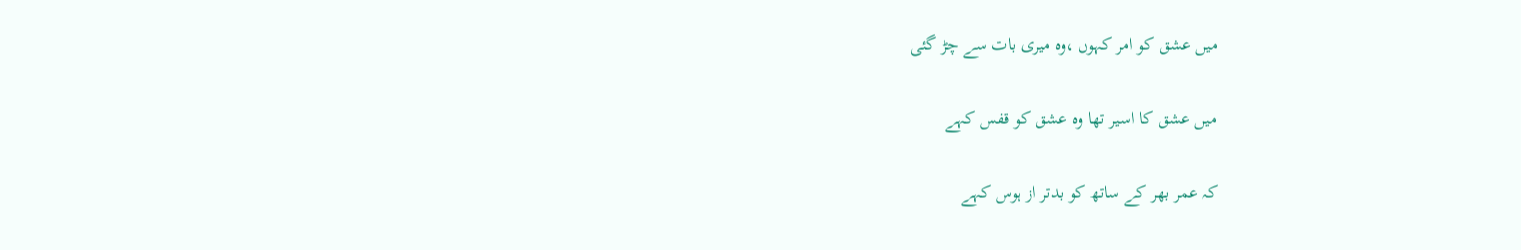میں عشق کو امر کہوں ،وہ میری بات سے چڑ گئی

میں عشق کا اسیر تھا وہ عشق کو قفس کہے

کہ عمر بھر کے ساتھ کو بدتر از ہوس کہے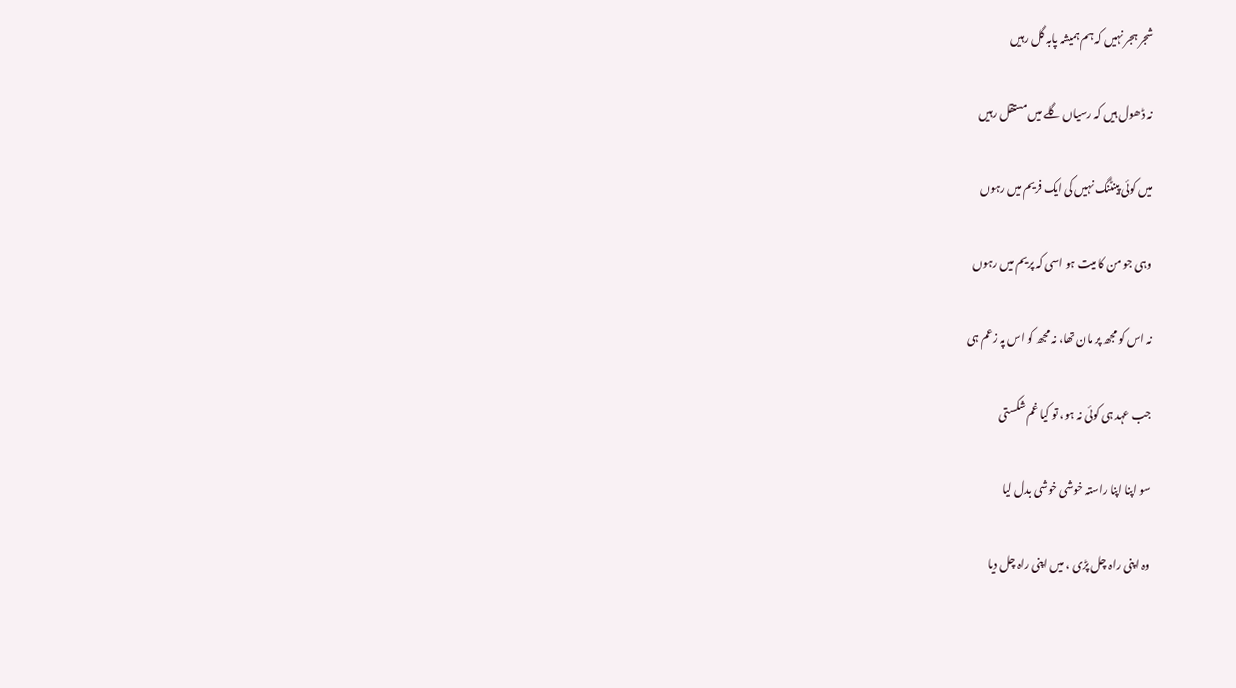شجر ہجر نہیں کہ ہم ہمیشہ پابہ گل رہیں

نہ ڈھول ہیں کہ رسیاں گلے میں مستقل رہیں

میں کوئی پینٹنگ نہیں کی ایک فریم میں رہوں

وہی جو من کا میت ہو اسی کہ پریم میں رہوں

نہ اس کو مجھ پر مان تھا، نہ مجھ کو اس پہ زعم ہی

جب عہد ہی کوئی نہ ہو، تو کیا غم شکستی

سو اپنا اپنا راستہ خوشی خوشی بدل لیا

وہ اپنی راہ چل پڑی ، میں اپنی راہ چل دیا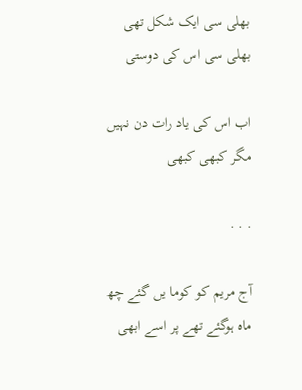بھلی سی ایک شکل تھی بھلی سی اس کی دوستی

اب اس کی یاد رات دن نہیں مگر کبھی کبھی

. . .

آج مریم کو کوما یں گئے چھ ماہ ہوگئے تھے پر اسے ابھی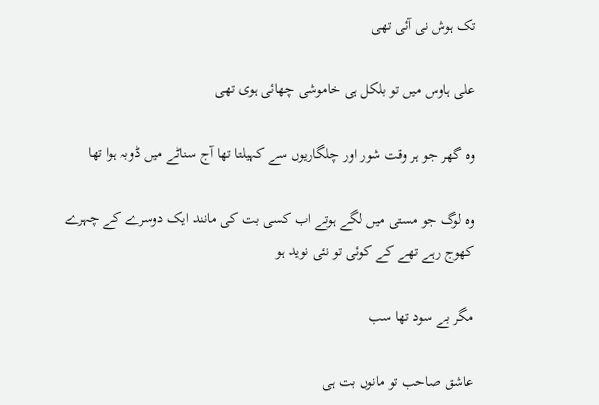تک ہوش نی آئی تھی

علی ہاوس میں تو بلکل ہی خاموشی چھائی ہوی تھی

وہ گھر جو ہر وقت شور اور چلگاریوں سے کہیلتا تھا آج سناٹے میں ڈوبہ ہوا تھا

وہ لوگ جو مستی میں لگے ہوتے اب کسی بت کی مانند ایک دوسرے کے چہرے کھوج رہے تھے کے کوئی تو نئی نوید ہو

مگر بے سود تھا سب

عاشق صاحب تو مانوں بت ہی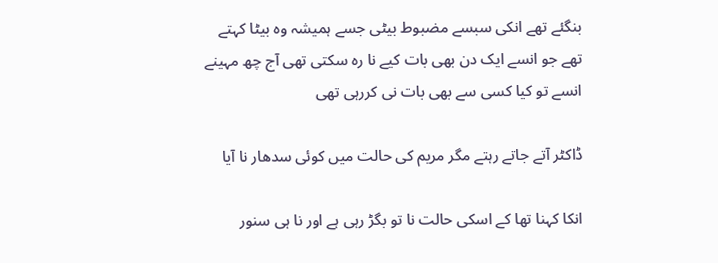بنگئے تھے انکی سبسے مضبوط بیٹی جسے ہمیشہ وہ بیٹا کہتے تھے جو انسے ایک دن بھی بات کیے نا رہ سکتی تھی آج چھ مہینے انسے تو کیا کسی سے بھی بات نی کررہی تھی

ڈاکٹر آتے جاتے رہتے مگر مریم کی حالت میں کوئی سدھار نا آیا

انکا کہنا تھا کے اسکی حالت نا تو بگڑ رہی ہے اور نا ہی سنور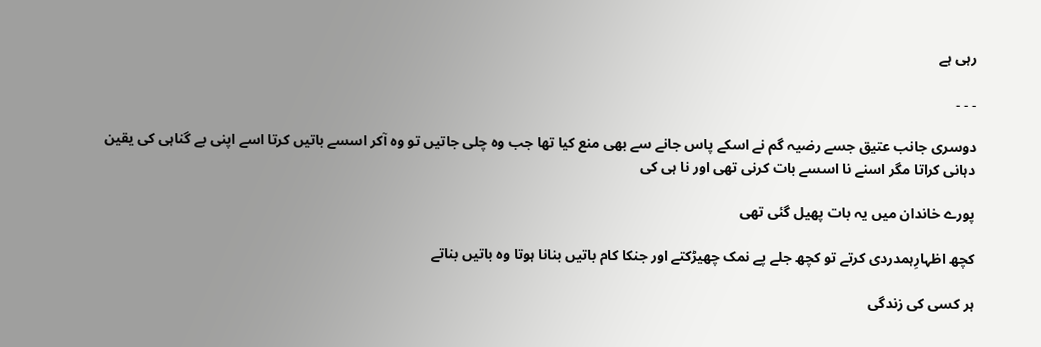رہی ہے

۔ ۔ ۔

دوسری جانب عتیق جسے رضیہ گم نے اسکے پاس جانے سے بھی منع کیا تھا جب وہ چلی جاتیں تو وہ آکر اسسے باتیں کرتا اسے اپنی بے گناہی کی یقین دہانی کراتا مگر اسنے نا اسسے بات کرنی تھی اور نا ہی کی

پورے خاندان میں یہ بات پھیل گئی تھی

کچھ اظہارِہمدردی کرتے تو کچھ جلے پے نمک چھیڑکتے اور جنکا کام باتیں بنانا ہوتا وہ باتیں بناتے

ہر کسی کی زندگی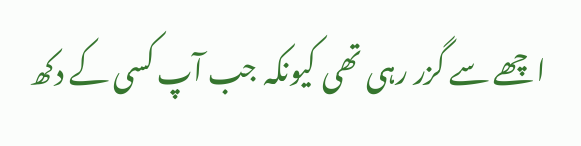اچھے سے گزر رہی تھی کیونکہ جب آپ کسی کے دکھ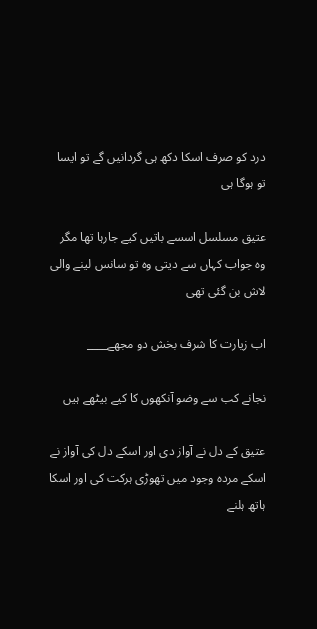درد کو صرف اسکا دکھ ہی گردانیں گے تو ایسا تو ہوگا ہی

عتیق مسلسل اسسے باتیں کیے جارہا تھا مگر وہ جواب کہاں سے دیتی وہ تو سانس لینے والی لاش بن گئی تھی

اب زیارت کا شرف بخش دو مجھے____

نجانے کب سے وضو آنکهوں کا کيے بیٹھے ہیں

عتیق کے دل نے آواز دی اور اسکے دل کی آواز نے اسکے مردہ وجود میں تھوڑی ہرکت کی اور اسکا ہاتھ ہلنے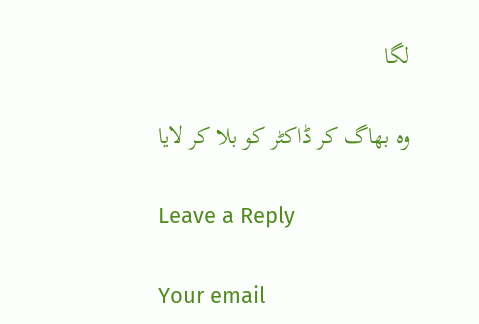لگا

وہ بھاگ کر ڈاکٹر کو بلا کر لایا

Leave a Reply

Your email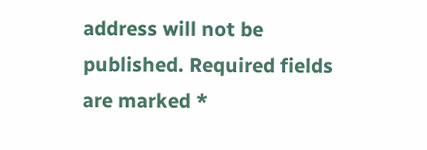address will not be published. Required fields are marked *